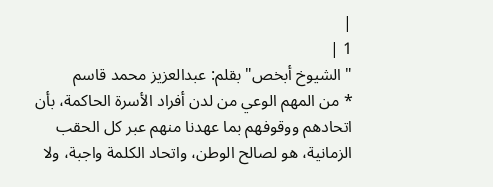|
1 |
" الشيوخ أبخص" بقلم: عبدالعزيز محمد قاسم
* من المهم الوعي من لدن أفراد الأسرة الحاكمة، بأن اتحادهم ووقوفهم بما عهدنا منهم عبر كل الحقب الزمانية، هو لصالح الوطن، واتحاد الكلمة واجبة، ولا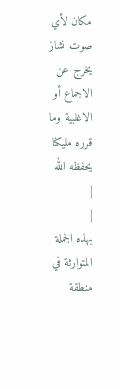مكان لأي صوت نشاز يخرج عن الاجماع أو الاغلبية وما قرره مليكنا يحفظه الله
|
|
بهذه الجملة المتوارثة في منطقة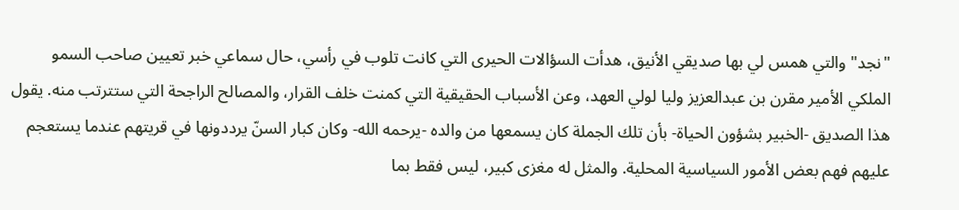"نجد" والتي همس لي بها صديقي الأنيق، هدأت السؤالات الحيرى التي كانت تلوب في رأسي، حال سماعي خبر تعيين صاحب السمو الملكي الأمير مقرن بن عبدالعزيز وليا لولي العهد، وعن الأسباب الحقيقية التي كمنت خلف القرار، والمصالح الراجحة التي ستترتب منه. يقول هذا الصديق -الخبير بشؤون الحياة- بأن تلك الجملة كان يسمعها من والده -يرحمه الله- وكان كبار السنّ يرددونها في قريتهم عندما يستعجم عليهم فهم بعض الأمور السياسية المحلية. والمثل له مغزى كبير، ليس فقط بما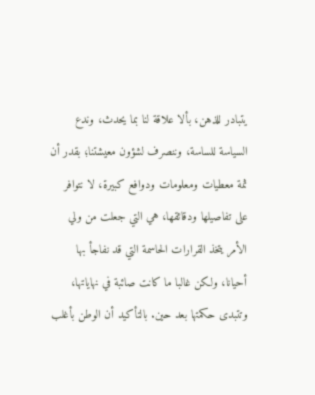يتبادر للذهن، بألا علاقة لنا بما يحدث، وندع السياسة للساسة، وننصرف لشؤون معيشتنا؛ بقدر أن ثمة معطيات ومعلومات ودوافع كبيرة، لا نتوافر على تفاصيلها ودقائقها، هي التي جعلت من ولي الأمر يتخذ القرارات الحاسمة التي قد نفاجأ بها أحيانا، ولكن غالبا ما كانت صائبة في نهاياتها، وتتبدى حكمتها بعد حين. بالتأكيد أن الوطن بأغلب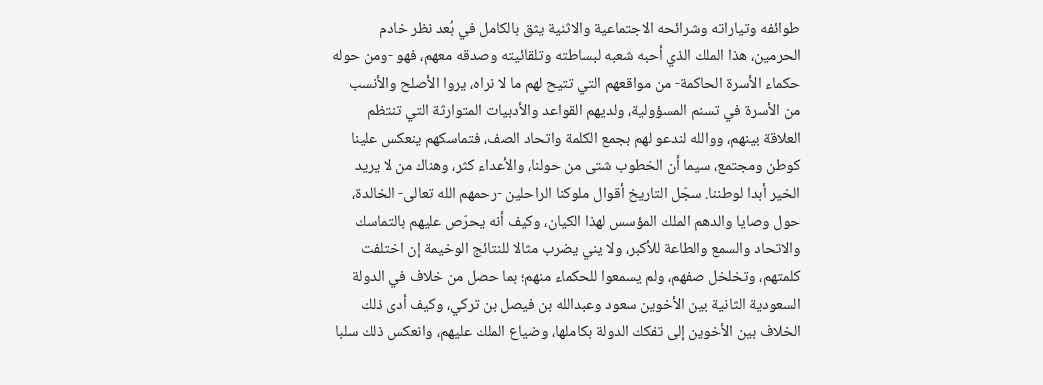طوائفه وتياراته وشرائحه الاجتماعية والاثنية يثق بالكامل في بُعد نظر خادم الحرمين، هذا الملك الذي أحبه شعبه لبساطته وتلقائيته وصدقه معهم، فهو -ومن حوله حكماء الأسرة الحاكمة- من مواقعهم التي تتيح لهم ما لا نراه، يروا الأصلح والأنسب من الأسرة في تسنم المسؤولية، ولديهم القواعد والأدبيات المتوارثة التي تنتظم العلاقة بينهم، ووالله لندعو لهم بجمع الكلمة واتحاد الصف، فتماسكهم ينعكس علينا كوطن ومجتمع، سيما أن الخطوب شتى من حولنا، والأعداء كثر، وهناك من لا يريد الخير أبدا لوطننا. سجّل التاريخ أقوال ملوكنا الراحلين -رحمهم الله تعالى- الخالدة، حول وصايا والدهم الملك المؤسس لهذا الكيان، وكيف أنه يحرّص عليهم بالتماسك والاتحاد والسمع والطاعة للأكبر، ولا يني يضرب مثالا للنتائج الوخيمة إن اختلفت كلمتهم، وتخلخل صفهم، ولم يسمعوا للحكماء منهم؛ بما حصل من خلاف في الدولة السعودية الثانية بين الأخوين سعود وعبدالله بن فيصل بن تركي، وكيف أدى ذلك الخلاف بين الأخوين إلى تفكك الدولة بكاملها، وضياع الملك عليهم، وانعكس ذلك سلبا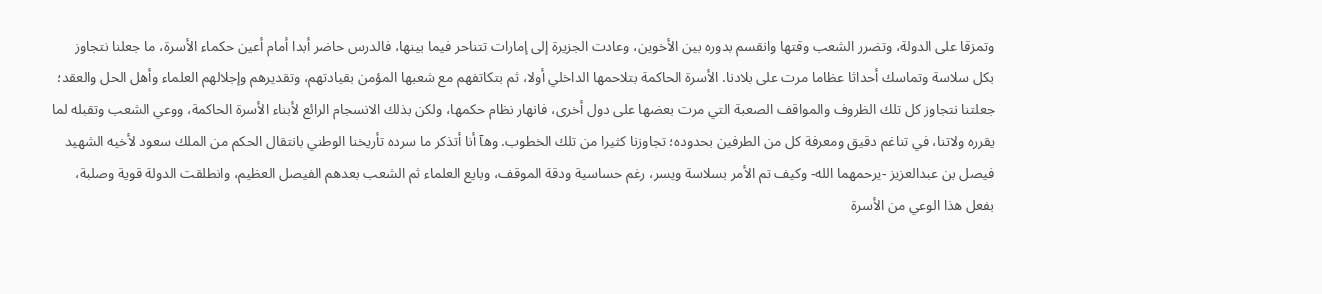وتمزقا على الدولة، وتضرر الشعب وقتها وانقسم بدوره بين الأخوين، وعادت الجزيرة إلى إمارات تتناحر فيما بينها، فالدرس حاضر أبدا أمام أعين حكماء الأسرة، ما جعلنا نتجاوز بكل سلاسة وتماسك أحداثا عظاما مرت على بلادنا. الأسرة الحاكمة بتلاحمها الداخلي أولا، ثم بتكاتفهم مع شعبها المؤمن بقيادتهم، وتقديرهم وإجلالهم العلماء وأهل الحل والعقد؛ جعلتنا نتجاوز كل تلك الظروف والمواقف الصعبة التي مرت بعضها على دول أخرى، فانهار نظام حكمها، ولكن بذلك الانسجام الرائع لأبناء الأسرة الحاكمة، ووعي الشعب وتقبله لما يقرره ولاتنا، في تناغم دقيق ومعرفة كل من الطرفين بحدوده؛ تجاوزنا كثيرا من تلك الخطوب. وهآ أنا أتذكر ما سرده تأريخنا الوطني بانتقال الحكم من الملك سعود لأخيه الشهيد فيصل بن عبدالعزيز -يرحمهما الله- وكيف تم الأمر بسلاسة ويسر، رغم حساسية ودقة الموقف، وبايع العلماء ثم الشعب بعدهم الفيصل العظيم، وانطلقت الدولة قوية وصلبة، بفعل هذا الوعي من الأسرة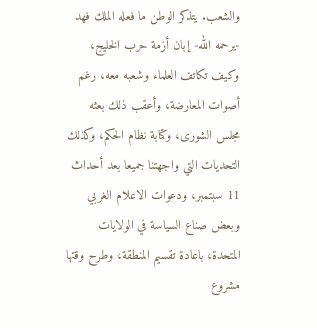والشعب. يتذكر الوطن ما فعله الملك فهد -يرحمه الله- إبان أزمة حرب الخليج، وكيف تكاتف العلماء وشعبه معه، رغم أصوات المعارضة، وأعقب ذلك بعثه مجلس الشورى، وكتابة نظام الحكم، وكذلك التحديات التي واجهتنا جميعا بعد أحداث 11 سبتمبر، ودعوات الاعلام الغربي وبعض صناع السياسة في الولايات المتحدة، باعادة تقسيم المنطقة، وطرح وقتها مشروع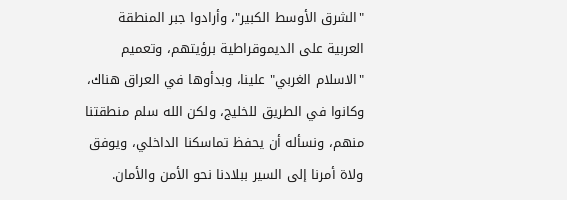"الشرق الأوسط الكبير"، وأرادوا جبر المنطقة العربية على الديموقراطية برؤيتهم، وتعميم "الاسلام الغربي" علينا، وبدأوها في العراق هناك، وكانوا في الطريق للخليج، ولكن الله سلم منطقتنا منهم، ونسأله أن يحفظ تماسكنا الداخلي، ويوفق ولاة أمرنا إلى السير ببلادنا نحو الأمن والأمان.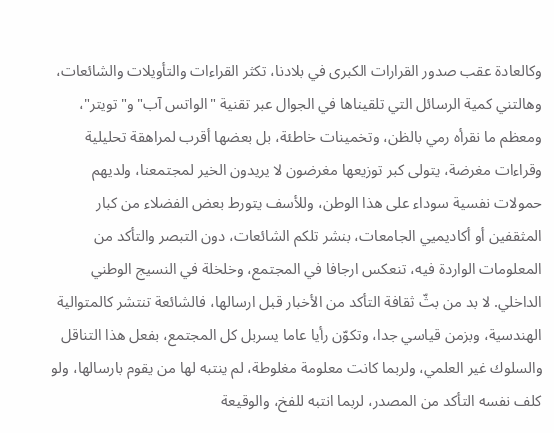وكالعادة عقب صدور القرارات الكبرى في بلادنا، تكثر القراءات والتأويلات والشائعات، وهالتني كمية الرسائل التي تلقيناها في الجوال عبر تقنية "الواتس آب" و"تويتر"، ومعظم ما نقرأه رمي بالظن، وتخمينات خاطئة، بل بعضها أقرب لمراهقة تحليلية وقراءات مغرضة، يتولى كبر توزيعها مغرضون لا يريدون الخير لمجتمعنا، ولديهم حمولات نفسية سوداء على هذا الوطن، وللأسف يتورط بعض الفضلاء من كبار المثقفين أو أكاديميي الجامعات، بنشر تلكم الشائعات، دون التبصر والتأكد من المعلومات الواردة فيه، تنعكس ارجافا في المجتمع، وخلخلة في النسيج الوطني الداخلي. لا بد من بثّ ثقافة التأكد من الأخبار قبل ارسالها، فالشائعة تنتشر كالمتوالية الهندسية، وبزمن قياسي جدا، وتكوّن رأيا عاما يسربل كل المجتمع، بفعل هذا التناقل والسلوك غير العلمي، ولربما كانت معلومة مغلوطة، لم ينتبه لها من يقوم بارسالها، ولو كلف نفسه التأكد من المصدر، لربما انتبه للفخ، والوقيعة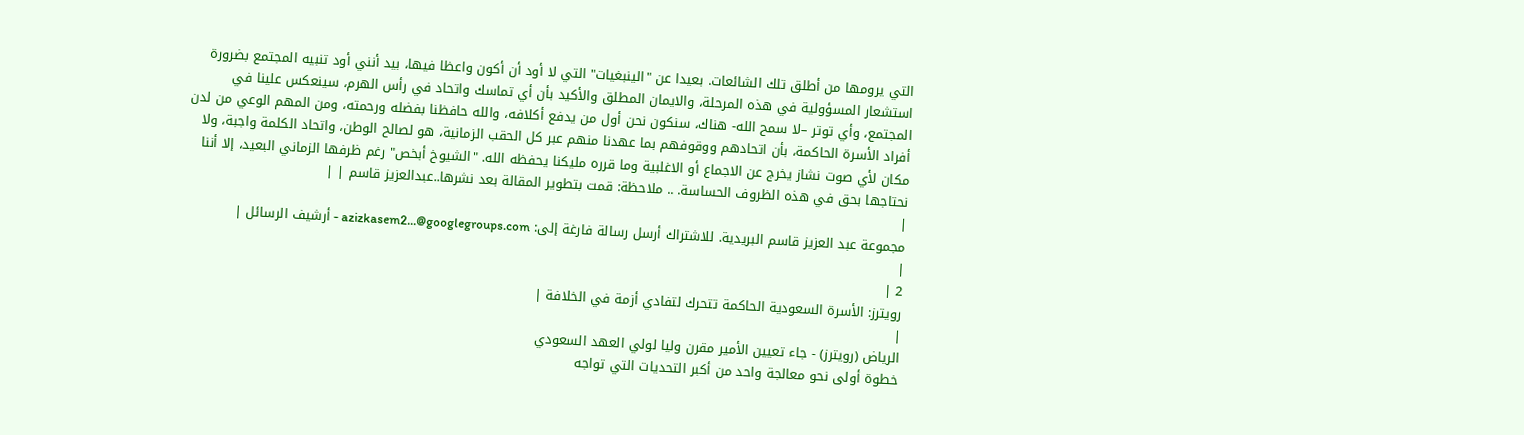التي يرومها من أطلق تلك الشائعات. بعيدا عن "الينبغيات" التي لا أود أن أكون واعظا فيها، بيد أنني أود تنبيه المجتمع بضرورة استشعار المسؤولية في هذه المرحلة، والايمان المطلق والأكيد بأن أي تماسك واتحاد في رأس الهرم، سينعكس علينا في المجتمع، وأي توتر –لا سمح الله- هناك، سنكون نحن أول من يدفع أكلافه، والله حافظنا بفضله ورحمته، ومن المهم الوعي من لدن أفراد الأسرة الحاكمة، بأن اتحادهم ووقوفهم بما عهدنا منهم عبر كل الحقب الزمانية، هو لصالح الوطن، واتحاد الكلمة واجبة، ولا مكان لأي صوت نشاز يخرج عن الاجماع أو الاغلبية وما قرره مليكنا يحفظه الله. "الشيوخ أبخص" رغم ظرفها الزماني البعيد، إلا أننا نحتاجها بحق في هذه الظروف الحساسة. .. ملاحظة: قمت بتطوير المقالة بعد نشرها..عبدالعزيز قاسم | |
|
مجموعة عبد العزيز قاسم البريدية. للاشتراك أرسل رسالة فارغة إلى: azizkasem2...@googlegroups.com - أرشيف الرسائل |
|
2 |
رويترز: الأسرة السعودية الحاكمة تتحرك لتفادي أزمة في الخلافة |
|
الرياض (رويترز) - جاء تعيين الأمير مقرن وليا لولي العهد السعودي
خطوة أولى نحو معالجة واحد من أكبر التحديات التي تواجه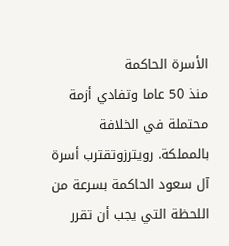الأسرة الحاكمة
منذ 50 عاما وتفادي أزمة محتملة في الخلافة بالمملكة. رويترزوتقترب أسرة آل سعود الحاكمة بسرعة من اللحظة التي يجب أن تقرر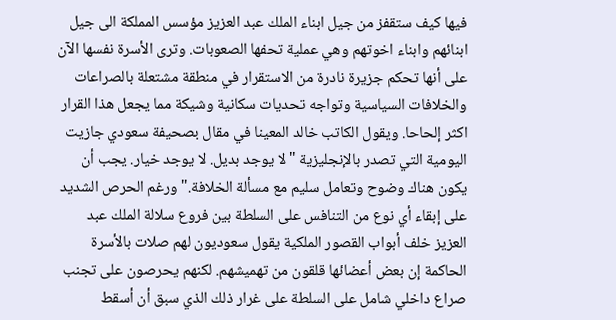فيها كيف ستقفز من جيل ابناء الملك عبد العزيز مؤسس المملكة الى جيل ابنائهم وابناء اخوتهم وهي عملية تحفها الصعوبات. وترى الأسرة نفسها الآن على أنها تحكم جزيرة نادرة من الاستقرار في منطقة مشتعلة بالصراعات والخلافات السياسية وتواجه تحديات سكانية وشيكة مما يجعل هذا القرار اكثر إلحاحا. ويقول الكاتب خالد المعينا في مقال بصحيفة سعودي جازيت اليومية التي تصدر بالإنجليزية "لا يوجد بديل. لا يوجد خيار. يجب أن يكون هناك وضوح وتعامل سليم مع مسألة الخلافة." ورغم الحرص الشديد على إبقاء أي نوع من التنافس على السلطة بين فروع سلالة الملك عبد العزيز خلف أبواب القصور الملكية يقول سعوديون لهم صلات بالأسرة الحاكمة إن بعض أعضائها قلقون من تهميشهم. لكنهم يحرصون على تجنب صراع داخلي شامل على السلطة على غرار ذلك الذي سبق أن أسقط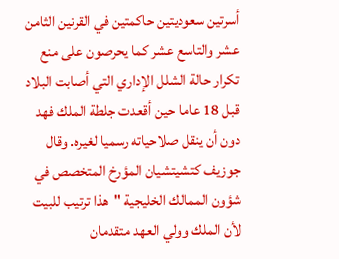أسرتين سعوديتين حاكمتين في القرنين الثامن عشر والتاسع عشر كما يحرصون على منع تكرار حالة الشلل الإداري التي أصابت البلاد قبل 18 عاما حين أقعدت جلطة الملك فهد دون أن ينقل صلاحياته رسميا لغيره. وقال جوزيف كتشيتشيان المؤرخ المتخصص في شؤون الممالك الخليجية "هذا ترتيب للبيت لأن الملك وولي العهد متقدمان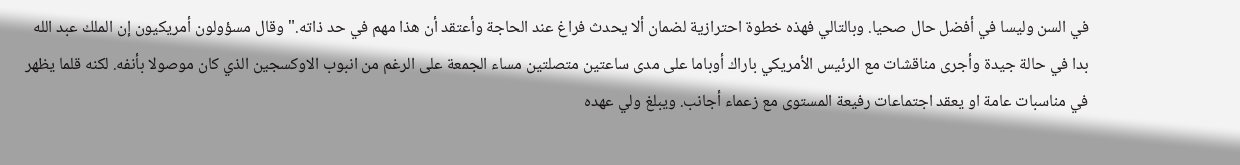في السن وليسا في أفضل حال صحيا. وبالتالي فهذه خطوة احترازية لضمان ألا يحدث فراغ عند الحاجة وأعتقد أن هذا مهم في حد ذاته." وقال مسؤولون أمريكيون إن الملك عبد الله بدا في حالة جيدة وأجرى مناقشات مع الرئيس الأمريكي باراك أوباما على مدى ساعتين متصلتين مساء الجمعة على الرغم من انبوب الاوكسجين الذي كان موصولا بأنفه. لكنه قلما يظهر في مناسبات عامة او يعقد اجتماعات رفيعة المستوى مع زعماء أجانب. ويبلغ ولي عهده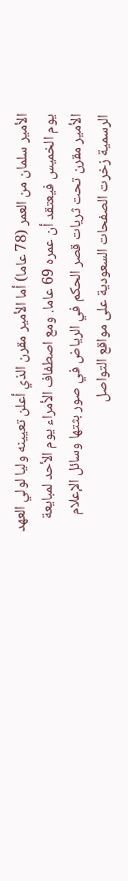الأمير سلمان من العمر (78 عاما) أما الأمير مقرن الذي أعلن تعيينه وليا لولي العهد يوم الخميس فيعتقد أن عمره 69 عاما. ومع اصطفاف الأمراء يوم الأحد لمبايعة الأمير مقرن تحت ثريات قصر الحكم في الرياض في صور بثتها وسائل الإعلام الرسمية زخرت الصفحات السعودية على مواقع التواصل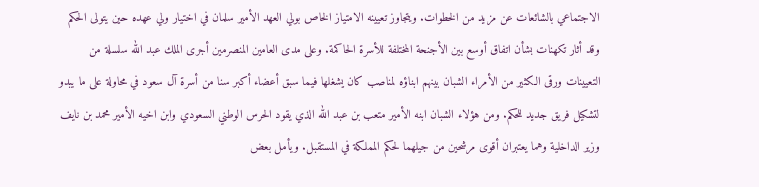الاجتماعي بالشائعات عن مزيد من الخطوات. ويتجاوز تعيينه الامتياز الخاص بولي العهد الأمير سلمان في اختيار ولي عهده حين يتولى الحكم وقد أثار تكهنات بشأن اتفاق أوسع بين الأجنحة المختلفة للأسرة الحاكمة. وعلى مدى العامين المنصرمين أجرى الملك عبد الله سلسلة من التعيينات ورقى الكثير من الأمراء الشبان بينهم ابناؤه لمناصب كان يشغلها فيما سبق أعضاء أكبر سنا من أسرة آل سعود في محاولة على ما يبدو لتشكيل فريق جديد للحكم. ومن هؤلاء الشبان ابنه الأمير متعب بن عبد الله الذي يقود الحرس الوطني السعودي وابن اخيه الأمير محمد بن نايف وزير الداخلية وهما يعتبران أقوى مرشحين من جيلهما لحكم المملكة في المستقبل. ويأمل بعض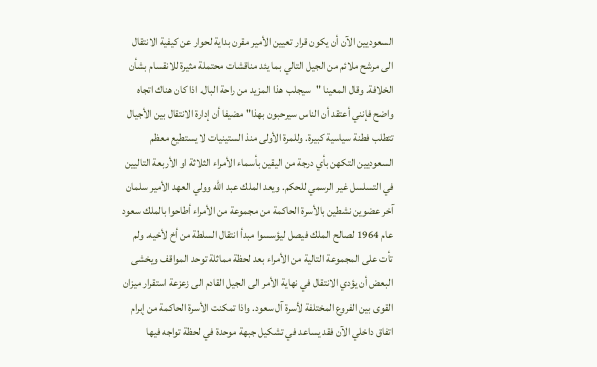السعوديين الآن أن يكون قرار تعيين الأمير مقرن بداية لحوار عن كيفية الانتقال الى مرشح ملائم من الجيل التالي بما يئد مناقشات محتملة مثيرة للانقسام بشأن الخلافة. وقال المعينا "سيجلب هذا المزيد من راحة البال. اذا كان هناك اتجاه واضح فإنني أعتقد أن الناس سيرحبون بهذا" مضيفا أن إدارة الانتقال بين الأجيال تتطلب فطنة سياسية كبيرة. وللمرة الأولى منذ الستينيات لا يستطيع معظم السعوديين التكهن بأي درجة من اليقين بأسماء الأمراء الثلاثة او الأربعة التاليين في التسلسل غير الرسمي للحكم. ويعد الملك عبد الله وولي العهد الأمير سلمان آخر عضوين نشطين بالأسرة الحاكمة من مجموعة من الأمراء أطاحوا بالملك سعود عام 1964 لصالح الملك فيصل ليؤسسوا مبدأ انتقال السلطة من أخ لأخيه. ولم تأت على المجموعة التالية من الأمراء بعد لحظة مماثلة توحد المواقف ويخشى البعض أن يؤدي الانتقال في نهاية الأمر الى الجيل القادم الى زعزعة استقرار ميزان القوى بين الفروع المختلفة لأسرة آل سعود. واذا تمكنت الأسرة الحاكمة من إبرام اتفاق داخلي الآن فقد يساعد في تشكيل جبهة موحدة في لحظة تواجه فيها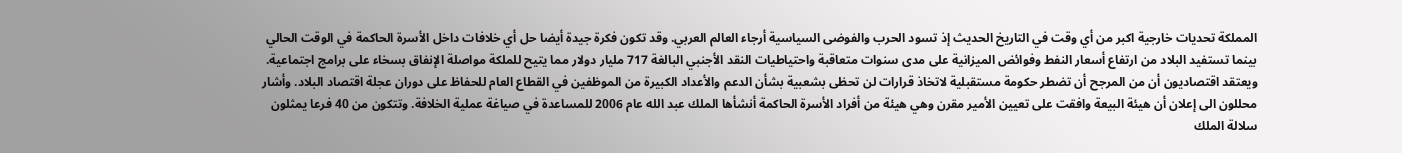المملكة تحديات خارجية اكبر من أي وقت في التاريخ الحديث إذ تسود الحرب والفوضى السياسية أرجاء العالم العربي. وقد تكون فكرة جيدة أيضا حل أي خلافات داخل الأسرة الحاكمة في الوقت الحالي بينما تستفيد البلاد من ارتفاع أسعار النفط وفوائض الميزانية على مدى سنوات متعاقبة واحتياطيات النقد الأجنبي البالغة 717 مليار دولار مما يتيح للملكة مواصلة الإنفاق بسخاء على برامج اجتماعية. ويعتقد اقتصاديون أن من المرجح أن تضطر حكومة مستقبلية لاتخاذ قرارات لن تحظى بشعبية بشأن الدعم والأعداد الكبيرة من الموظفين في القطاع العام للحفاظ على دوران عجلة اقتصاد البلاد. وأشار محللون الى إعلان أن هيئة البيعة وافقت على تعيين الأمير مقرن وهي هيئة من أفراد الأسرة الحاكمة أنشأها الملك عبد الله عام 2006 للمساعدة في صياغة عملية الخلافة. وتتكون من 40 فرعا يمثلون سلالة الملك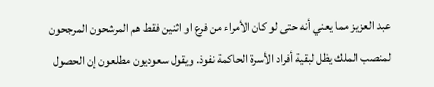عبد العزيز مما يعني أنه حتى لو كان الأمراء من فرع او اثنين فقط هم المرشحون المرجحون لمنصب الملك يظل لبقية أفراد الأسرة الحاكمة نفوذ. ويقول سعوديون مطلعون إن الحصول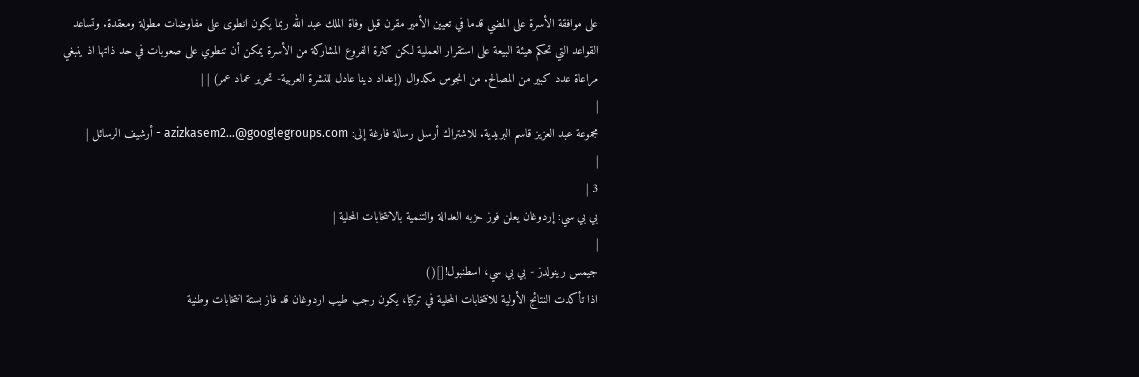على موافقة الأسرة على المضي قدما في تعيين الأمير مقرن قبل وفاة الملك عبد الله ربما يكون انطوى على مفاوضات مطولة ومعقدة. وتساعد القواعد التي تحكم هيئة البيعة على استقرار العملية لكن كثرة الفروع المشاركة من الأسرة يمكن أن تنطوي على صعوبات في حد ذاتها اذ ينبغي مراعاة عدد كبير من المصالح. من انجوس مكدوال (إعداد دينا عادل للنشرة العربية- تحرير عماد عمر) | |
|
مجموعة عبد العزيز قاسم البريدية. للاشتراك أرسل رسالة فارغة إلى: azizkasem2...@googlegroups.com - أرشيف الرسائل |
|
3 |
بي بي سي: إردوغان يعلن فوز حزبه العدالة والتنمية بالانتخابات المحلية |
|
جيمس رينولدز - بي بي سي، اسطنبول![]()
اذا تأكدت النتائج الأولية للانتخابات المحلية في تركيا، يكون رجب طيب اردوغان قد فاز بستة انتخابات وطنية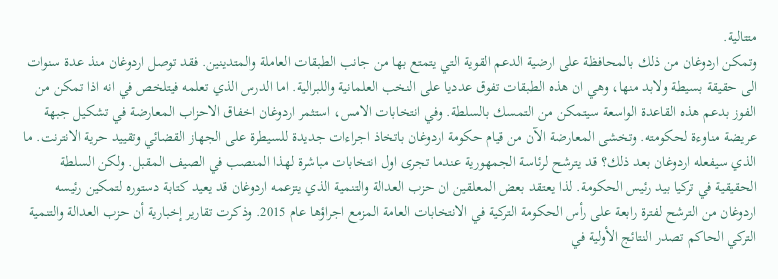متتالية.
وتمكن اردوغان من ذلك بالمحافظة على ارضية الدعم القوية التي يتمتع بها من جانب الطبقات العاملة والمتدينين. فقد توصل اردوغان منذ عدة سنوات الى حقيقة بسيطة ولابد منها، وهي ان هذه الطبقات تفوق عدديا على النخب العلمانية واللبرالية. اما الدرس الذي تعلمه فيتلخص في انه اذا تمكن من الفوز بدعم هذه القاعدة الواسعة سيتمكن من التمسك بالسلطة. وفي انتخابات الامس، استثمر اردوغان اخفاق الاحزاب المعارضة في تشكيل جبهة عريضة مناوءة لحكومته. وتخشى المعارضة الآن من قيام حكومة اردوغان باتخاذ اجراءات جديدة للسيطرة على الجهاز القضائي وتقييد حرية الانترنت. ما الذي سيفعله اردوغان بعد ذلك؟ قد يترشح لرئاسة الجمهورية عندما تجرى اول انتخابات مباشرة لهذا المنصب في الصيف المقبل. ولكن السلطة الحقيقية في تركيا بيد رئيس الحكومة. لذا يعتقد بعض المعلقين ان حزب العدالة والتنمية الذي يتزعمه اردوغان قد يعيد كتابة دستوره لتمكين رئيسه اردوغان من الترشح لفترة رابعة على رأس الحكومة التركية في الانتخابات العامة المزمع اجراؤها عام 2015. وذكرت تقارير إخبارية أن حزب العدالة والتنمية التركي الحاكم تصدر النتائج الأولية في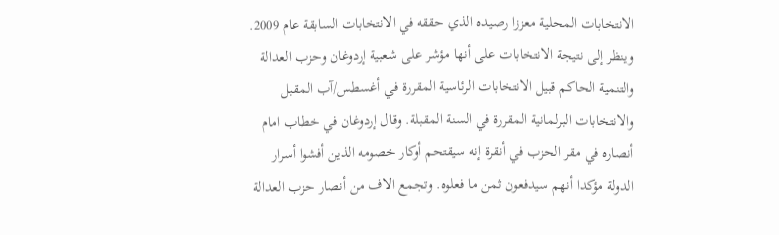الانتخابات المحلية معززا رصيده الذي حققه في الانتخابات السابقة عام 2009. وينظر إلى نتيجة الانتخابات على أنها مؤشر على شعبية إردوغان وحزب العدالة والتنمية الحاكم قبيل الانتخابات الرئاسية المقررة في أغسطس/آب المقبل والانتخابات البرلمانية المقررة في السنة المقبلة. وقال إردوغان في خطاب امام أنصاره في مقر الحزب في أنقرة إنه سيقتحم أوكار خصومه الذين أفشوا أسرار الدولة مؤكدا أنهم سيدفعون ثمن ما فعلوه. وتجمع الاف من أنصار حزب العدالة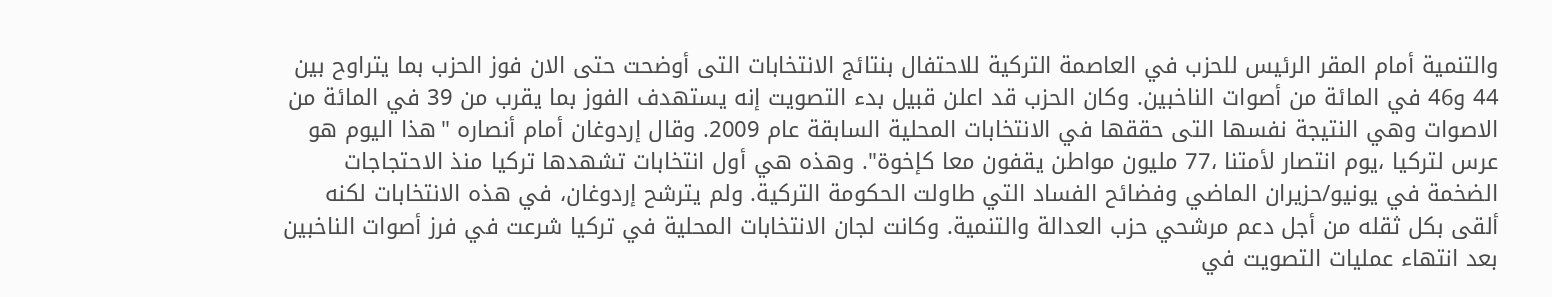والتنمية أمام المقر الرئيس للحزب في العاصمة التركية للاحتفال بنتائج الانتخابات التى أوضحت حتى الان فوز الحزب بما يتراوح بين 44 و46 في المائة من أصوات الناخبين. وكان الحزب قد اعلن قبيل بدء التصويت إنه يستهدف الفوز بما يقرب من 39 في المائة من الاصوات وهي النتيجة نفسها التى حققها في الانتخابات المحلية السابقة عام 2009. وقال إردوغان أمام أنصاره "هذا اليوم هو عرس لتركيا ،يوم انتصار لأمتنا ،77 مليون مواطن يقفون معا كإخوة". وهذه هي أول انتخابات تشهدها تركيا منذ الاحتجاجات الضخمة في يونيو/حزيران الماضي وفضائح الفساد التي طاولت الحكومة التركية. ولم يترشح إردوغان، في هذه الانتخابات لكنه ألقى بكل ثقله من أجل دعم مرشحي حزب العدالة والتنمية. وكانت لجان الانتخابات المحلية في تركيا شرعت في فرز أصوات الناخبين بعد انتهاء عمليات التصويت في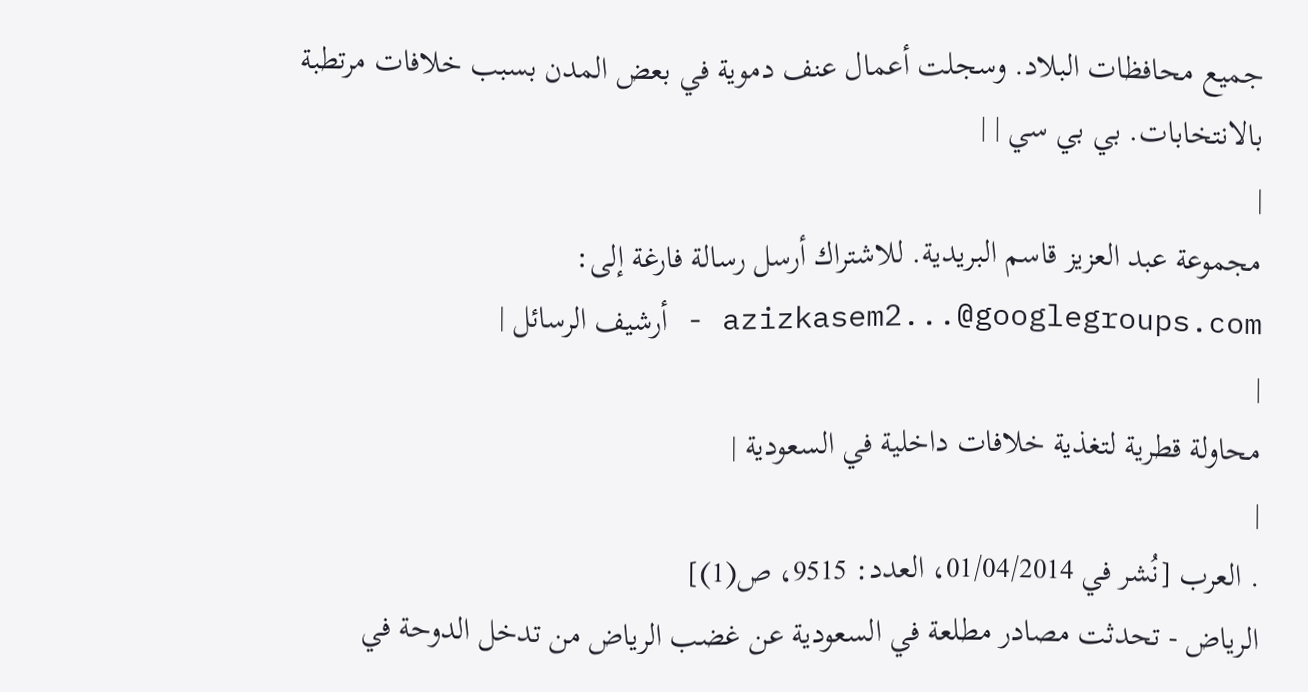جميع محافظات البلاد. وسجلت أعمال عنف دموية في بعض المدن بسبب خلافات مرتطبة بالانتخابات. بي بي سي | |
|
مجموعة عبد العزيز قاسم البريدية. للاشتراك أرسل رسالة فارغة إلى: azizkasem2...@googlegroups.com - أرشيف الرسائل |
|
محاولة قطرية لتغذية خلافات داخلية في السعودية |
|
. العرب [نُشر في 01/04/2014، العدد: 9515، ص(1)]
الرياض - تحدثت مصادر مطلعة في السعودية عن غضب الرياض من تدخل الدوحة في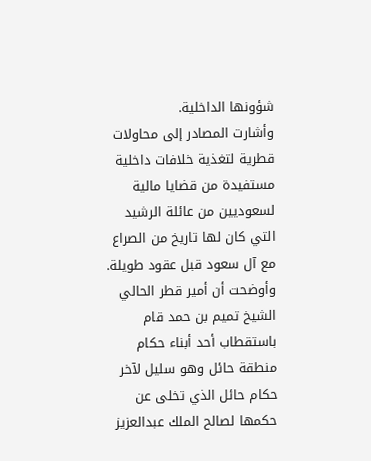شؤونها الداخلية.
وأشارت المصادر إلى محاولات قطرية لتغذية خلافات داخلية مستفيدة من قضايا مالية لسعوديين من عائلة الرشيد التي كان لها تاريخ من الصراع مع آل سعود قبل عقود طويلة.
وأوضحت أن أمير قطر الحالي الشيخ تميم بن حمد قام باستقطاب أحد أبناء حكام منطقة حائل وهو سليل لآخر حكام حائل الذي تخلى عن حكمها لصالح الملك عبدالعزيز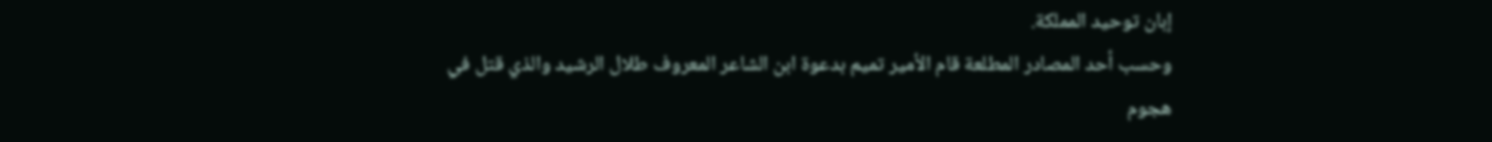إبان توحيد المملكة.
وحسب أحد المصادر المطلعة قام الأمير تميم بدعوة ابن الشاعر المعروف طلال الرشيد والذي قتل في هجوم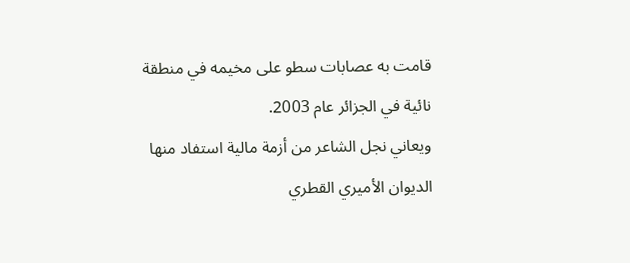قامت به عصابات سطو على مخيمه في منطقة نائية في الجزائر عام 2003.
ويعاني نجل الشاعر من أزمة مالية استفاد منها الديوان الأميري القطري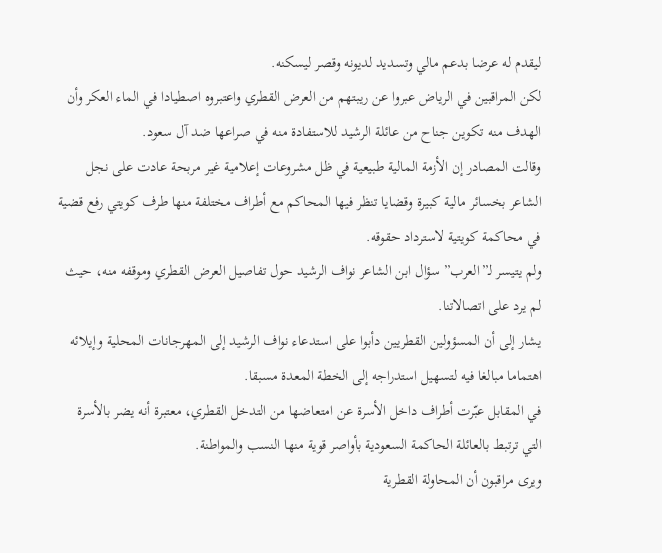ليقدم له عرضا بدعم مالي وتسديد لديونه وقصر ليسكنه.
لكن المراقبين في الرياض عبروا عن ريبتهم من العرض القطري واعتبروه اصطيادا في الماء العكر وأن الهدف منه تكوين جناح من عائلة الرشيد للاستفادة منه في صراعها ضد آل سعود.
وقالت المصادر إن الأزمة المالية طبيعية في ظل مشروعات إعلامية غير مربحة عادت على نجل الشاعر بخسائر مالية كبيرة وقضايا تنظر فيها المحاكم مع أطراف مختلفة منها طرف كويتي رفع قضية في محاكمة كويتية لاسترداد حقوقه.
ولم يتيسر لـ”العرب” سؤال ابن الشاعر نواف الرشيد حول تفاصيل العرض القطري وموقفه منه، حيث لم يرد على اتصالاتنا.
يشار إلى أن المسؤولين القطريين دأبوا على استدعاء نواف الرشيد إلى المهرجانات المحلية وإيلائه اهتماما مبالغا فيه لتسهيل استدراجه إلى الخطة المعدة مسبقا.
في المقابل عبّرت أطراف داخل الأسرة عن امتعاضها من التدخل القطري، معتبرة أنه يضر بالأسرة التي ترتبط بالعائلة الحاكمة السعودية بأواصر قوية منها النسب والمواطنة.
ويرى مراقبون أن المحاولة القطرية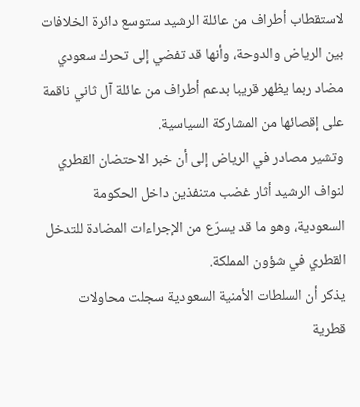لاستقطاب أطراف من عائلة الرشيد ستوسع دائرة الخلافات بين الرياض والدوحة، وأنها قد تفضي إلى تحرك سعودي مضاد ربما يظهر قريبا بدعم أطراف من عائلة آل ثاني ناقمة على إقصائها من المشاركة السياسية.
وتشير مصادر في الرياض إلى أن خبر الاحتضان القطري لنواف الرشيد أثار غضب متنفذين داخل الحكومة السعودية، وهو ما قد يسرّع من الإجراءات المضادة للتدخل القطري في شؤون المملكة.
يذكر أن السلطات الأمنية السعودية سجلت محاولات قطرية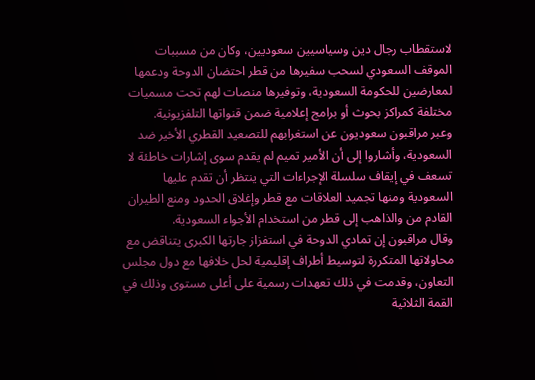لاستقطاب رجال دين وسياسيين سعوديين، وكان من مسببات الموقف السعودي لسحب سفيرها من قطر احتضان الدوحة ودعمها لمعارضين للحكومة السعودية، وتوفيرها منصات لهم تحت مسميات مختلفة كمراكز بحوث أو برامج إعلامية ضمن قنواتها التلفزيونية.
وعبر مراقبون سعوديون عن استغرابهم للتصعيد القطري الأخير ضد السعودية، وأشاروا إلى أن الأمير تميم لم يقدم سوى إشارات خاطئة لا تسعف في إيقاف سلسلة الإجراءات التي ينتظر أن تقدم عليها السعودية ومنها تجميد العلاقات مع قطر وإغلاق الحدود ومنع الطيران القادم من والذاهب إلى قطر من استخدام الأجواء السعودية.
وقال مراقبون إن تمادي الدوحة في استفزاز جارتها الكبرى يتناقض مع محاولاتها المتكررة لتوسيط أطراف إقليمية لحل خلافها مع دول مجلس التعاون، وقدمت في ذلك تعهدات رسمية على أعلى مستوى وذلك في القمة الثلاثية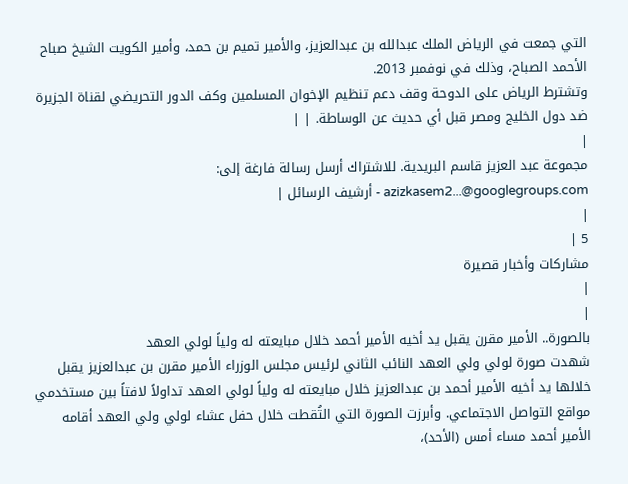التي جمعت في الرياض الملك عبدالله بن عبدالعزيز، والأمير تميم بن حمد، وأمير الكويت الشيخ صباح الأحمد الصباح، وذلك في نوفمبر 2013.
وتشترط الرياض على الدوحة وقف دعم تنظيم الإخوان المسلمين وكف الدور التحريضي لقناة الجزيرة ضد دول الخليج ومصر قبل أي حديث عن الوساطة. | |
|
مجموعة عبد العزيز قاسم البريدية. للاشتراك أرسل رسالة فارغة إلى: azizkasem2...@googlegroups.com - أرشيف الرسائل |
|
5 |
مشاركات وأخبار قصيرة
|
|
بالصورة.. الأمير مقرن يقبل يد أخيه الأمير أحمد خلال مبايعته له ولياً لولي العهد
شهدت صورة لولي ولي العهد النائب الثاني لرئيس مجلس الوزراء الأمير مقرن بن عبدالعزيز يقبل خلالها يد أخيه الأمير أحمد بن عبدالعزيز خلال مبايعته له ولياً لولي العهد تداولاً لافتاً بين مستخدمي مواقع التواصل الاجتماعي. وأبرزت الصورة التي التُقطت خلال حفل عشاء لولي ولي العهد أقامه الأمير أحمد مساء أمس (الأحد)،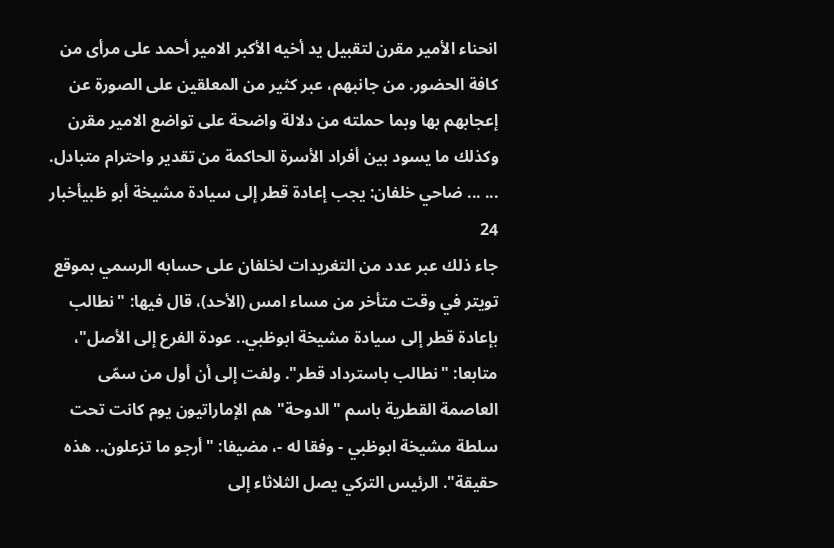انحناء الأمير مقرن لتقبيل يد أخيه الأكبر الامير أحمد على مرأى من كافة الحضور. من جانبهم، عبر كثير من المعلقين على الصورة عن إعجابهم بها وبما حملته من دلالة واضحة على تواضع الامير مقرن وكذلك ما يسود بين أفراد الأسرة الحاكمة من تقدير واحترام متبادل. ... ... ضاحي خلفان: يجب إعادة قطر إلى سيادة مشيخة أبو ظبيأخبار 24
جاء ذلك عبر عدد من التغريدات لخلفان على حسابه الرسمي بموقع تويتر في وقت متأخر من مساء امس (الأحد)، قال فيها: "نطالب بإعادة قطر إلى سيادة مشيخة ابوظبي.. عودة الفرع إلى الأصل"، متابعا: "نطالب باسترداد قطر". ولفت إلى أن أول من سمّى العاصمة القطرية باسم "الدوحة" هم الإماراتيون يوم كانت تحت سلطة مشيخة ابوظبي - وفقا له -، مضيفا: "أرجو ما تزعلون.. هذه حقيقة". الرئيس التركي يصل الثلاثاء إلى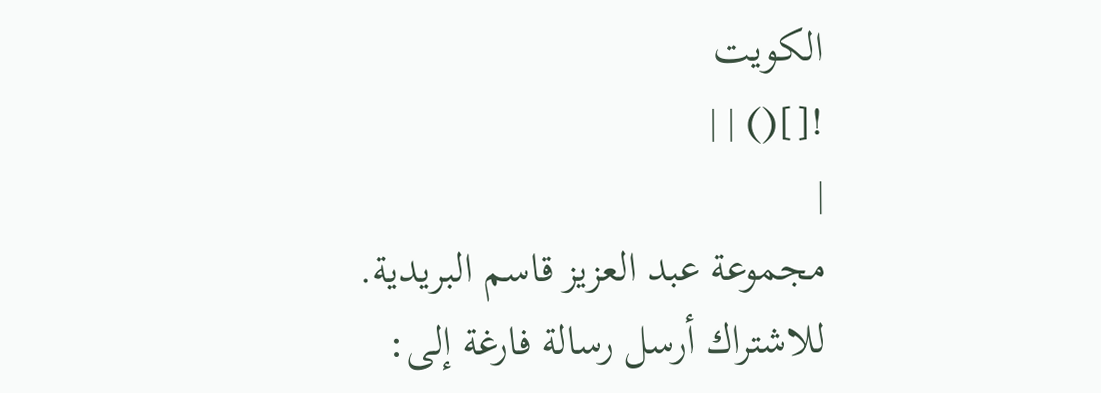الكويت
![]() | |
|
مجموعة عبد العزيز قاسم البريدية. للاشتراك أرسل رسالة فارغة إلى: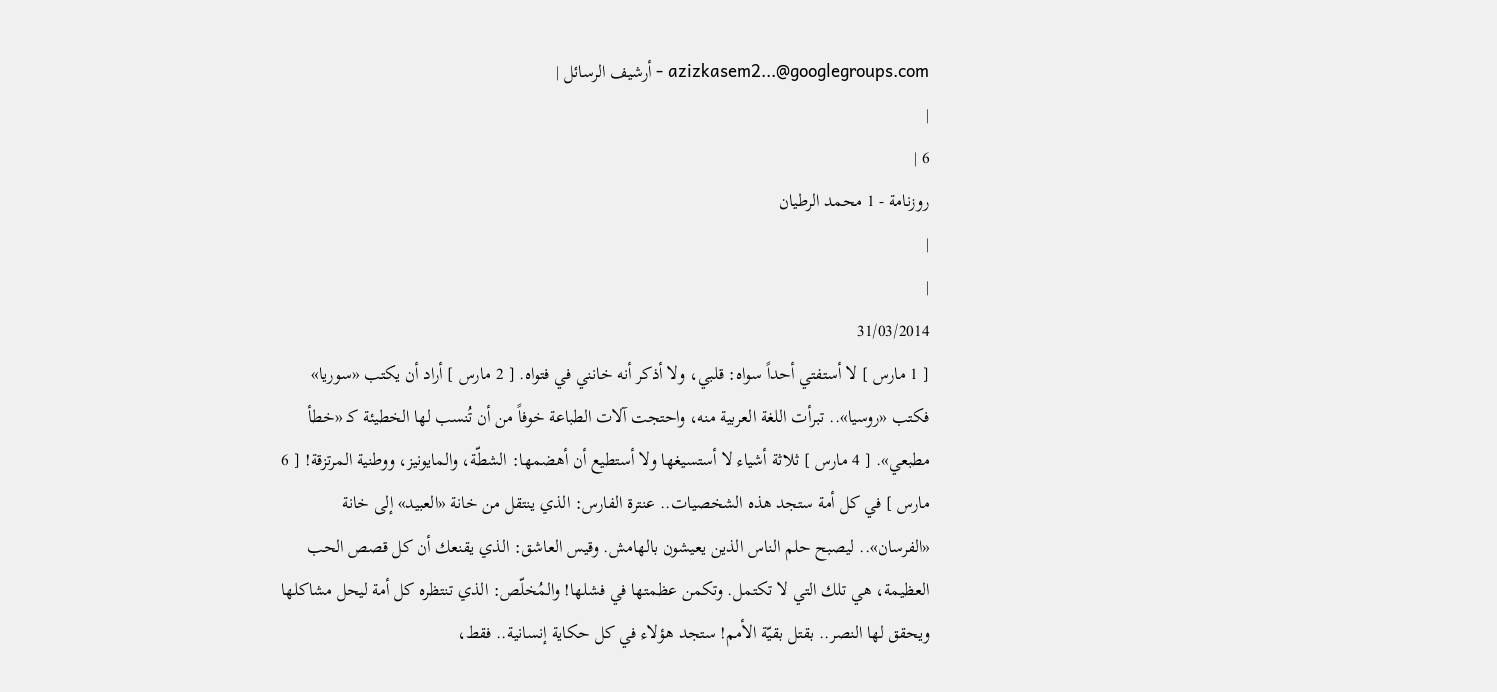azizkasem2...@googlegroups.com - أرشيف الرسائل |
|
6 |
روزنامة - 1 محمد الرطيان
|
|
31/03/2014
[ 1 مارس ] لا أستفتي أحداً سواه: قلبي، ولا أذكر أنه خانني في فتواه. [ 2 مارس ] أراد أن يكتب «سوريا» فكتب «روسيا».. تبرأت اللغة العربية منه، واحتجت آلات الطباعة خوفاً من أن تُنسب لها الخطيئة كـ «خطأ مطبعي». [ 4 مارس ] ثلاثة أشياء لا أستسيغها ولا أستطيع أن أهضمها: الشطّة، والمايونيز، ووطنية المرتزقة! [ 6 مارس ] في كل أمة ستجد هذه الشخصيات.. عنترة الفارس: الذي ينتقل من خانة «العبيد» إلى خانة «الفرسان».. ليصبح حلم الناس الذين يعيشون بالهامش. وقيس العاشق: الذي يقنعك أن كل قصص الحب العظيمة، هي تلك التي لا تكتمل. وتكمن عظمتها في فشلها! والمُخلّص: الذي تنتظره كل أمة ليحل مشاكلها ويحقق لها النصر.. بقتل بقيّة الأمم! ستجد هؤلاء في كل حكاية إنسانية.. فقط،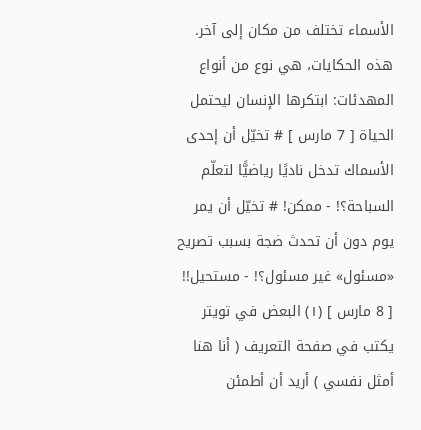الأسماء تختلف من مكان إلى آخر. هذه الحكايات، هي نوع من أنواع المهدئات: ابتكرها الإنسان ليحتمل الحياة [ 7 مارس ] # تخيّل أن إحدى الأسماك تدخل ناديًا رياضيًّا لتعلّم السباحة؟! - ممكن! # تخيّل أن يمر يوم دون أن تحدث ضجة بسبب تصريح «مسئول» غير مسئول؟! - مستحيل!! [ 8 مارس ] (١) البعض في تويتر يكتب في صفحة التعريف ( أنا هنا أمثل نفسي ) أريد أن أطمئن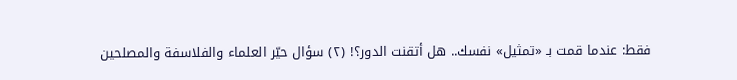فقط: عندما قمت بـ «تمثيل» نفسك.. هل أتقنت الدور؟! (٢) سؤال حيّر العلماء والفلاسفة والمصلحين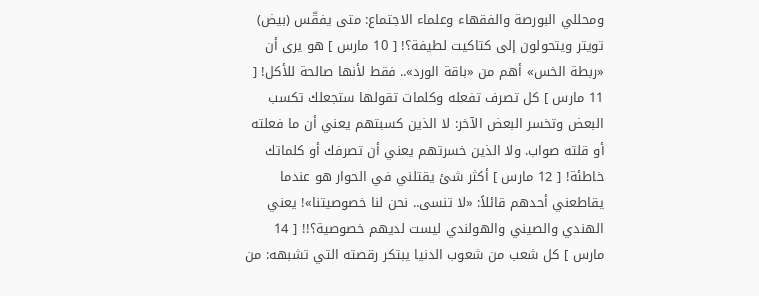ومحللي البورصة والفقهاء وعلماء الاجتماع: متى يفقّس (بيض) تويتر ويتحولون إلى كتاكيت لطيفة؟! [ 10 مارس ] هو يرى أن «ربطة الخس» أهم من «باقة الورد».. فقط لأنها صالحة للأكل! [ 11 مارس ] كل تصرف تفعله وكلمات تقولها ستجعلك تكسب البعض وتخسر البعض الآخر: لا الذين كسبتهم يعني أن ما فعلته أو قلته صواب. ولا الذين خسرتهم يعني أن تصرفك أو كلماتك خاطئة! [ 12 مارس ] أكثر شئ يقتلني في الحوار هو عندما يقاطعني أحدهم قائلاً: «لا تنسى.. نحن لنا خصوصيتنا»! يعني الهندي والصيني والهولندي ليست لديهم خصوصية؟!! [ 14 مارس ] كل شعب من شعوب الدنيا يبتكر رقصته التي تشبهه: من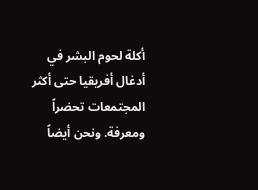أكلة لحوم البشر في أدغال أفريقيا حتى أكثر المجتمعات تحضراً ومعرفة. ونحن أيضاً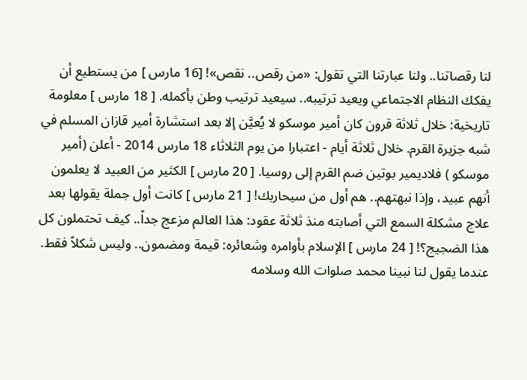لنا رقصاتنا.. ولنا عبارتنا التي تقول: «من رقص.. نقص»! [16 مارس ] من يستطيع أن يفكك النظام الاجتماعي ويعيد ترتيبه.. سيعيد ترتيب وطن بأكمله. [ 18 مارس ] معلومة تاريخية: خلال ثلاثة قرون كان أمير موسكو لا يُعيَّن إلا بعد استشارة أمير قازان المسلم في شبه جزيرة القرم. خلال ثلاثة أيام - اعتبارا من يوم الثلاثاء 18 مارس 2014 - أعلن (أمير موسكو ) فلاديمير بوتين ضم القرم إلى روسيا. [ 20 مارس ] الكثير من العبيد لا يعلمون أنهم عبيد، وإذا نبهتهم.. هم أول من سيحاربك! [ 21 مارس ] كانت أول جملة يقولها بعد علاج مشكلة السمع التي أصابته منذ ثلاثة عقود: هذا العالم مزعج جداً.. كيف تحتملون كل هذا الضجيج؟! [ 24 مارس ] الإسلام بأوامره وشعائره: قيمة ومضمون.. وليس شكلاً فقط. عندما يقول لنا نبينا محمد صلوات الله وسلامه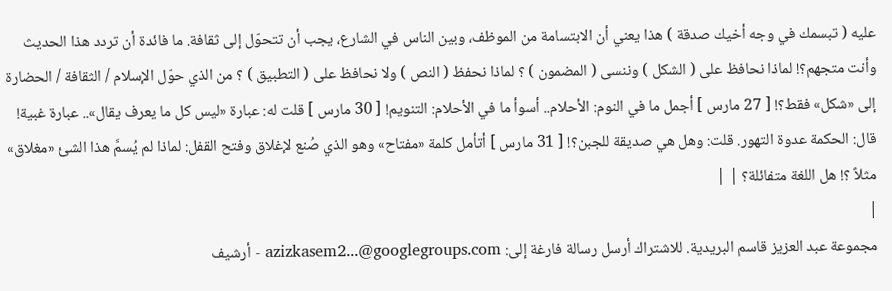عليه ( تبسمك في وجه أخيك صدقة ) هذا يعني أن الابتسامة من الموظف، وبين الناس في الشارع، يجب أن تتحوّل إلى ثقافة. ما فائدة أن تردد هذا الحديث وأنت متجهم؟! لماذا نحافظ على ( الشكل ) وننسى ( المضمون ) ؟ لماذا نحفظ ( النص ) ولا نحافظ على ( التطبيق ) ؟ من الذي حوّل الإسلام / الثقافة / الحضارة إلى «شكل» فقط؟! [ 27 مارس ] أجمل ما في النوم: الأحلام.. أسوأ ما في الأحلام: التنويم! [ 30 مارس ] قلت له: عبارة «ليس كل ما يعرف يقال».. عبارة غبية! قال: الحكمة عدوة التهور. قلت: وهل هي صديقة للجبن؟! [ 31 مارس ] أتأمل كلمة «مفتاح» وهو الذي صُنع لإغلاق وفتح القفل: لماذا لم يُسمَّ هذا الشئ «مغلاق» مثلاً ؟! هل اللغة متفائلة؟ | |
|
مجموعة عبد العزيز قاسم البريدية. للاشتراك أرسل رسالة فارغة إلى: azizkasem2...@googlegroups.com - أرشيف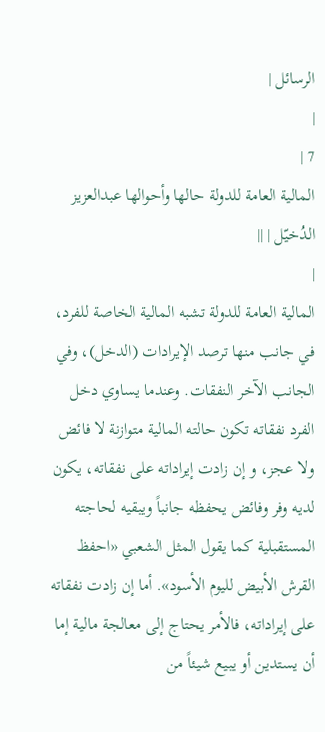الرسائل |
|
7 |
المالية العامة للدولة حالها وأحوالها عبدالعزيز الدُخيّل | ||
|
المالية العامة للدولة تشبه المالية الخاصة للفرد، في جانب منها ترصد الإيرادات (الدخل)، وفي الجانب الآخر النفقات. وعندما يساوي دخل الفرد نفقاته تكون حالته المالية متوازنة لا فائض ولا عجز، و إن زادت إيراداته على نفقاته، يكون لديه وفر وفائض يحفظه جانباً ويبقيه لحاجته المستقبلية كما يقول المثل الشعبي «احفظ القرش الأبيض لليوم الأسود». أما إن زادت نفقاته على إيراداته، فالأمر يحتاج إلى معالجة مالية إما أن يستدين أو يبيع شيئاً من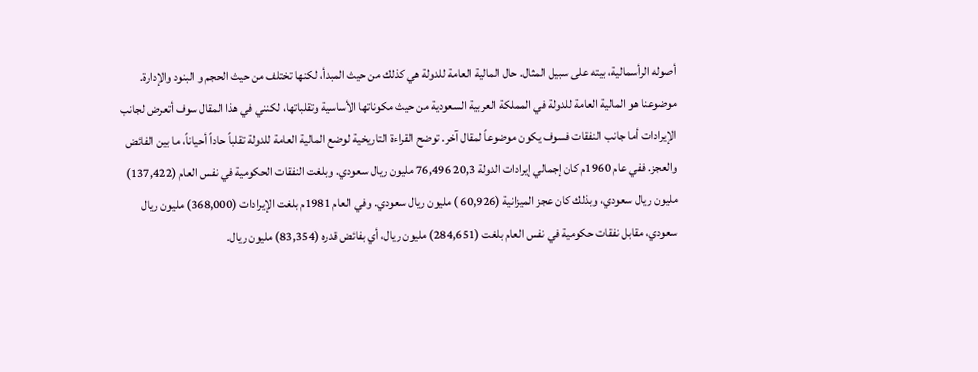أصوله الرأسمالية، بيته على سبيل المثال. حال المالية العامة للدولة هي كذلك من حيث المبدأ، لكنها تختلف من حيث الحجم و البنود والإدارة. موضوعنا هو المالية العامة للدولة في المملكة العربية السعودية من حيث مكوناتها الأساسية وتقلباتها، لكنني في هذا المقال سوف أتعرض لجانب الإيرادات أما جانب النفقات فسوف يكون موضوعاً لمقال آخر. توضح القراءة التاريخية لوضع المالية العامة للدولة تقلباً حاداً أحياناً، ما بين الفائض والعجز. ففي عام 1960م كان إجمالي إيرادات الدولة 20,3 76,496 مليون ريال سعودي. وبلغت النفقات الحكومية في نفس العام (137,422) مليون ريال سعودي، وبذلك كان عجز الميزانية (60,926 ) مليون ريال سعودي. وفي العام 1981م بلغت الإيرادات (368,000) مليون ريال سعودي، مقابل نفقات حكومية في نفس العام بلغت (284,651) مليون ريال، أي بفائض قدره (83,354) مليون ريال.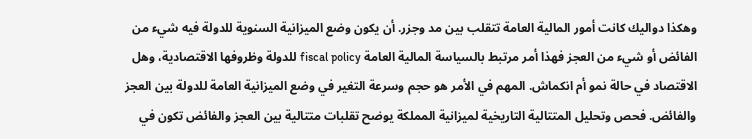وهكذا دواليك كانت أمور المالية العامة تتقلب بين مد وجزر. أن يكون وضع الميزانية السنوية للدولة فيه شيء من الفائض أو شيء من العجز فهذا أمر مرتبط بالسياسة المالية العامة fiscal policy للدولة وظروفها الاقتصادية، وهل الاقتصاد في حالة نمو أم انكماش. المهم في الأمر هو حجم وسرعة التغير في وضع الميزانية العامة للدولة بين العجز والفائض. فحص وتحليل المتتالية التاريخية لميزانية المملكة يوضح تقلبات متتالية بين العجز والفائض تكون في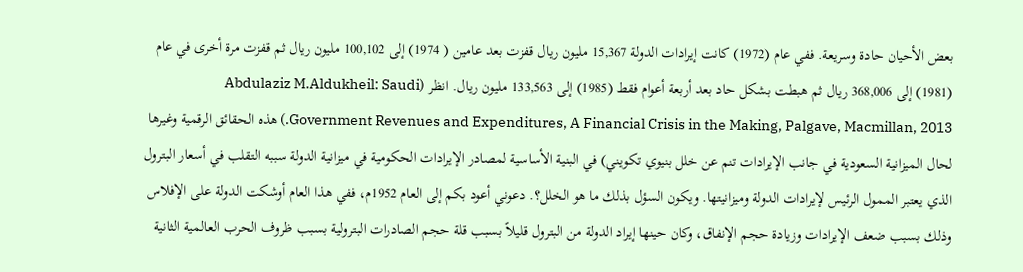بعض الأحيان حادة وسريعة. ففي عام (1972) كانت إيرادات الدولة 15,367 مليون ريال قفزت بعد عامين ( 1974) إلى 100,102 مليون ريال ثم قفزت مرة أخرى في عام (1981) إلى 368,006 ريال ثم هبطت بشكل حاد بعد أربعة أعوام فقط (1985) إلى 133,563 مليون ريال. انظر (Abdulaziz M.Aldukheil: Saudi Government Revenues and Expenditures, A Financial Crisis in the Making, Palgave, Macmillan, 2013.) هذه الحقائق الرقمية وغيرها لحال الميزانية السعودية في جانب الإيرادات تنم عن خلل بنيوي تكويني) في البنية الأساسية لمصادر الإيرادات الحكومية في ميزانية الدولة سببه التقلب في أسعار البترول الذي يعتبر الممول الرئيس لإيرادات الدولة وميزانيتها. ويكون السؤل بذلك ما هو الخلل؟. دعوني أعود بكم إلى العام 1952م، ففي هذا العام أوشكت الدولة على الإفلاس وذلك بسبب ضعف الإيرادات وزيادة حجم الإنفاق، وكان حينها إيراد الدولة من البترول قليلاً بسبب قلة حجم الصادرات البترولية بسبب ظروف الحرب العالمية الثانية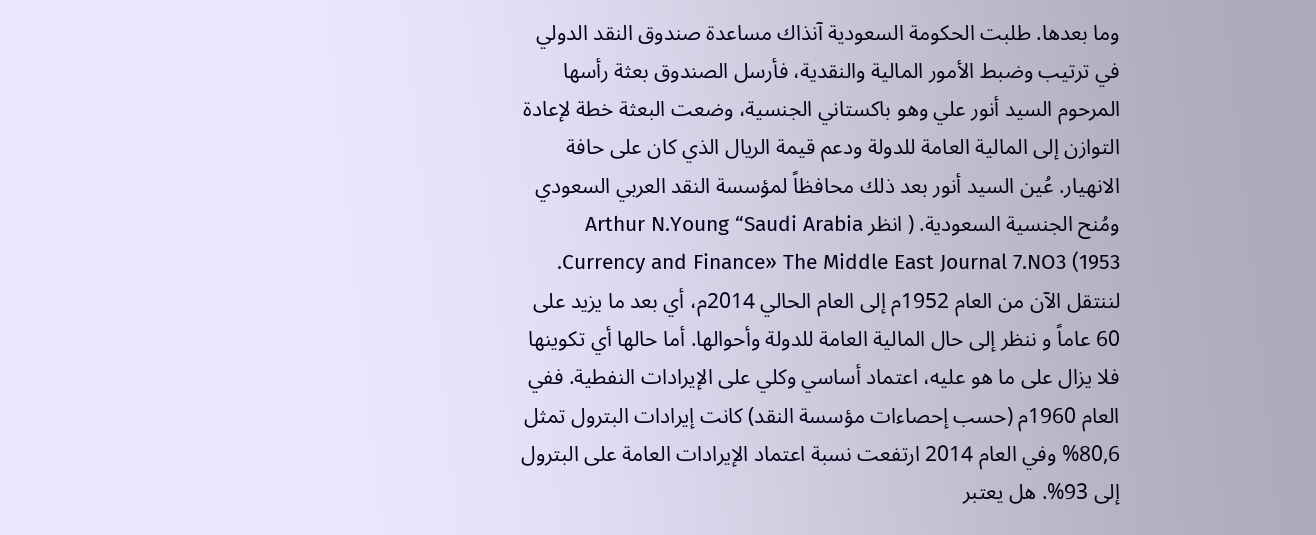وما بعدها. طلبت الحكومة السعودية آنذاك مساعدة صندوق النقد الدولي في ترتيب وضبط الأمور المالية والنقدية، فأرسل الصندوق بعثة رأسها المرحوم السيد أنور علي وهو باكستاني الجنسية، وضعت البعثة خطة لإعادة التوازن إلى المالية العامة للدولة ودعم قيمة الريال الذي كان على حافة الانهيار. عُين السيد أنور بعد ذلك محافظاً لمؤسسة النقد العربي السعودي ومُنح الجنسية السعودية. ( انظر Arthur N.Young “Saudi Arabia Currency and Finance» The Middle East Journal 7.NO3 (1953. لننتقل الآن من العام 1952م إلى العام الحالي 2014م، أي بعد ما يزيد على 60 عاماً و ننظر إلى حال المالية العامة للدولة وأحوالها. أما حالها أي تكوينها فلا يزال على ما هو عليه، اعتماد أساسي وكلي على الإيرادات النفطية. ففي العام 1960م (حسب إحصاءات مؤسسة النقد) كانت إيرادات البترول تمثل 80,6% وفي العام 2014 ارتفعت نسبة اعتماد الإيرادات العامة على البترول إلى 93%. هل يعتبر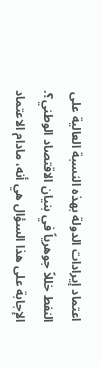اعتماد إيرادات الدولة بهذه النسبة العالية على النفط خللاً جوهرياً في بنيان الاقتصاد الوطني؟. الإجابة على هذا السؤال هي أنه، مادام الاعتماد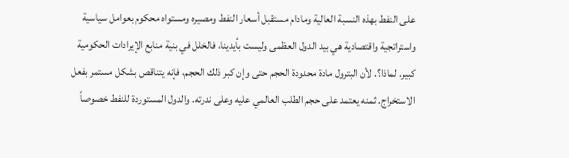على النفط بهذه النسبة العالية ومادام مستقبل أسعار النفط ومصيره ومستواه محكوم بعوامل سياسية واستراتجية واقتصادية هي بيد الدول العظمى وليست بأيدينا، فالخلل في بنية منابع الإيرادات الحكومية كبير. لماذا؟. لأن البترول مادة محدودة الحجم حتى وإن كبر ذلك الحجم، فإنه يتناقص بشكل مستمر بفعل الاستخراج. ثمنه يعتمد على حجم الطلب العالمي عليه وعلى ندرته. والدول المستوردة للنفط خصوصاً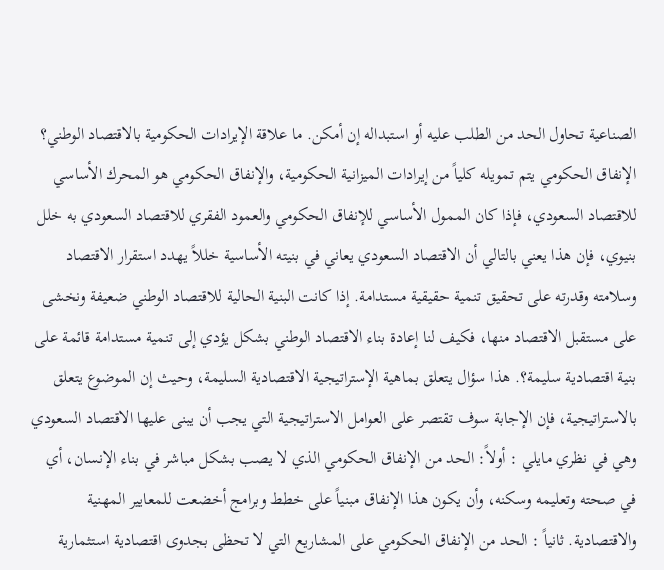الصناعية تحاول الحد من الطلب عليه أو استبداله إن أمكن. ما علاقة الإيرادات الحكومية بالاقتصاد الوطني؟ الإنفاق الحكومي يتم تمويله كلياً من إيرادات الميزانية الحكومية، والإنفاق الحكومي هو المحرك الأساسي للاقتصاد السعودي، فإذا كان الممول الأساسي للإنفاق الحكومي والعمود الفقري للاقتصاد السعودي به خلل بنيوي، فإن هذا يعني بالتالي أن الاقتصاد السعودي يعاني في بنيته الأساسية خللاً يهدد استقرار الاقتصاد وسلامته وقدرته على تحقيق تنمية حقيقية مستدامة. إذا كانت البنية الحالية للاقتصاد الوطني ضعيفة ونخشى على مستقبل الاقتصاد منها، فكيف لنا إعادة بناء الاقتصاد الوطني بشكل يؤدي إلى تنمية مستدامة قائمة على بنية اقتصادية سليمة؟. هذا سؤال يتعلق بماهية الإستراتيجية الاقتصادية السليمة، وحيث إن الموضوع يتعلق بالاستراتيجية، فإن الإجابة سوف تقتصر على العوامل الاستراتيجية التي يجب أن يبنى عليها الاقتصاد السعودي وهي في نظري مايلي : أولاً: الحد من الإنفاق الحكومي الذي لا يصب بشكل مباشر في بناء الإنسان، أي في صحته وتعليمه وسكنه، وأن يكون هذا الإنفاق مبنياً على خطط وبرامج أخضعت للمعايير المهنية والاقتصادية. ثانياً : الحد من الإنفاق الحكومي على المشاريع التي لا تحظى بجدوى اقتصادية استثمارية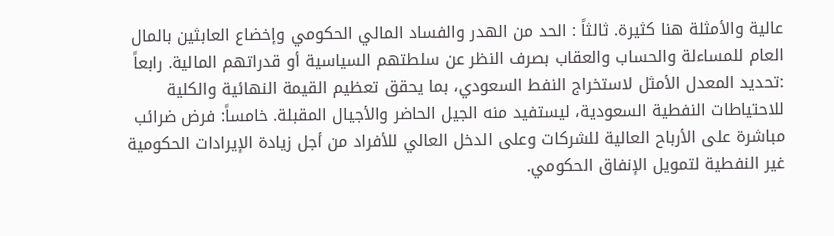عالية والأمثلة هنا كثيرة. ثالثاً : الحد من الهدر والفساد المالي الحكومي وإخضاع العابثين بالمال العام للمساءلة والحساب والعقاب بصرف النظر عن سلطتهم السياسية أو قدراتهم المالية. رابعاً :تحديد المعدل الأمثل لاستخراج النفط السعودي، بما يحقق تعظيم القيمة النهائية والكلية للاحتياطات النفطية السعودية، ليستفيد منه الجيل الحاضر والأجيال المقبلة. خامساً: فرض ضرائب مباشرة على الأرباح العالية للشركات وعلى الدخل العالي للأفراد من أجل زيادة الإيرادات الحكومية غير النفطية لتمويل الإنفاق الحكومي.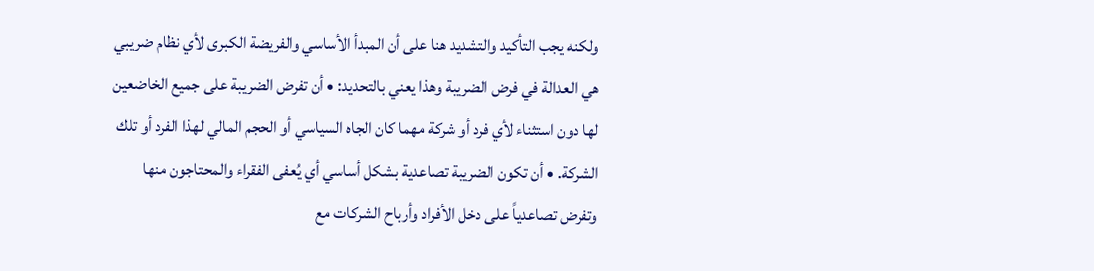ولكنه يجب التأكيد والتشديد هنا على أن المبدأ الأساسي والفريضة الكبرى لأي نظام ضريبي هي العدالة في فرض الضريبة وهذا يعني بالتحديد: • أن تفرض الضريبة على جميع الخاضعين لها دون استثناء لأي فرد أو شركة مهما كان الجاه السياسي أو الحجم المالي لهذا الفرد أو تلك الشركة. • أن تكون الضريبة تصاعدية بشكل أساسي أي يُعفى الفقراء والمحتاجون منها وتفرض تصاعدياً على دخل الأفراد وأرباح الشركات مع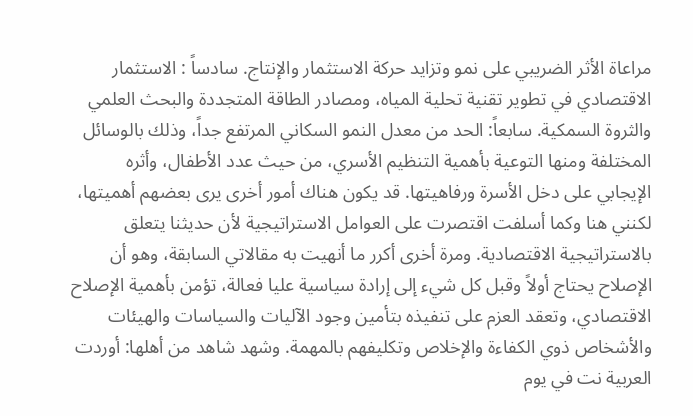مراعاة الأثر الضريبي على نمو وتزايد حركة الاستثمار والإنتاج. سادساً : الاستثمار الاقتصادي في تطوير تقنية تحلية المياه، ومصادر الطاقة المتجددة والبحث العلمي والثروة السمكية. سابعاً: الحد من معدل النمو السكاني المرتفع جداً، وذلك بالوسائل المختلفة ومنها التوعية بأهمية التنظيم الأسري، من حيث عدد الأطفال، وأثره الإيجابي على دخل الأسرة ورفاهيتها. قد يكون هناك أمور أخرى يرى بعضهم أهميتها، لكنني هنا وكما أسلفت اقتصرت على العوامل الاستراتيجية لأن حديثنا يتعلق بالاستراتيجية الاقتصادية. ومرة أخرى أكرر ما أنهيت به مقالاتي السابقة، وهو أن الإصلاح يحتاج أولاً وقبل كل شيء إلى إرادة سياسية عليا فعالة، تؤمن بأهمية الإصلاح الاقتصادي، وتعقد العزم على تنفيذه بتأمين وجود الآليات والسياسات والهيئات والأشخاص ذوي الكفاءة والإخلاص وتكليفهم بالمهمة. وشهد شاهد من أهلها: أوردت العربية نت في يوم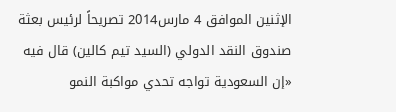الإثنين الموافق 4 مارس2014 تصريحاً لرئيس بعثة صندوق النقد الدولي (السيد تيم كالين) قال فيه «إن السعودية تواجه تحدي مواكبة النمو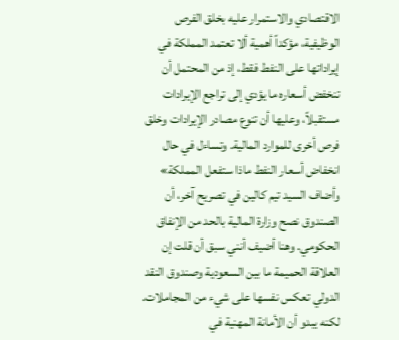الاقتصادي والاستمرار عليه بخلق الفرص الوظيفية، مؤكداً أهمية ألا تعتمد المملكة في إيراداتها على النفط فقط، إذ من المحتمل أن تنخفض أسعاره ما يؤدي إلى تراجع الإيرادات مستقبلاً، وعليها أن تنوع مصادر الإيرادات وخلق فرص أخرى للموارد المالية. وتساءل في حال انخفاض أسعار النفط ماذا ستفعل المملكة» وأضاف السيد تيم كالين في تصريح آخر، أن الصندوق نصح وزارة المالية بالحد من الإنفاق الحكومي. وهنا أضيف أنني سبق أن قلت إن العلاقة الحميمة ما بين السعودية وصندوق النقد الدولي تعكس نفسها على شيء من المجاملات. لكنه يبدو أن الأمانة المهنية في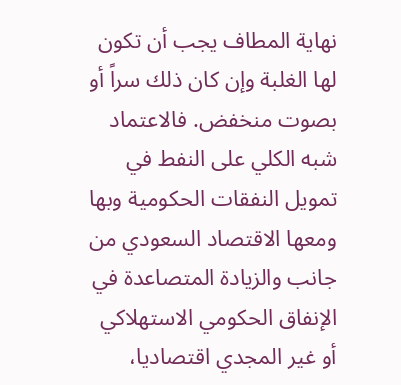نهاية المطاف يجب أن تكون لها الغلبة وإن كان ذلك سراً أو بصوت منخفض. فالاعتماد شبه الكلي على النفط في تمويل النفقات الحكومية وبها ومعها الاقتصاد السعودي من جانب والزيادة المتصاعدة في الإنفاق الحكومي الاستهلاكي أو غير المجدي اقتصاديا،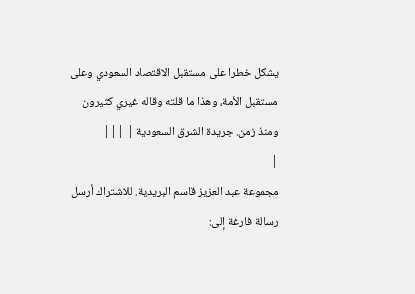يشكل خطرا على مستقبل الاقتصاد السعودي وعلى مستقبل الأمة، وهذا ما قلته وقاله غيري كثيرون ومنذ زمن. جريدة الشرق السعودية | |||
|
مجموعة عبد العزيز قاسم البريدية. للاشتراك أرسل رسالة فارغة إلى: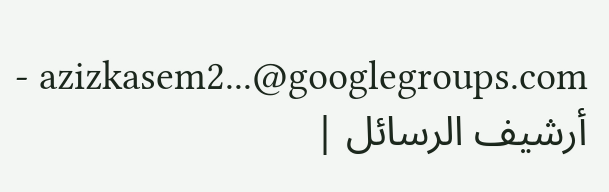azizkasem2...@googlegroups.com - أرشيف الرسائل |